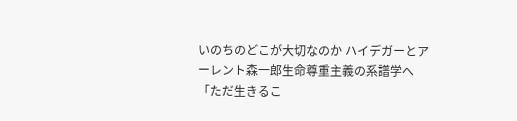いのちのどこが大切なのか ハイデガーとアーレント森一郎生命尊重主義の系譜学へ 「ただ生きるこ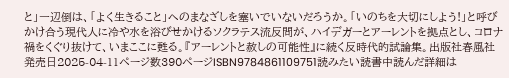と」一辺倒は、「よく生きること」へのまなざしを塞いでいないだろうか。「いのちを大切にしよう!」と呼びかけ合う現代人に冷や水を浴びせかけるソクラテス流反問が、ハイデガーとアーレントを拠点とし、コロナ禍をくぐり抜けて、いまここに甦る。『アーレントと赦しの可能性』に続く反時代的試論集。出版社春風社発売日2025-04-11ページ数390ページISBN9784861109751読みたい読書中読んだ詳細は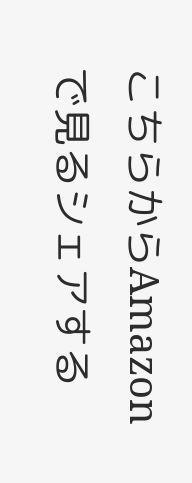こちらからAmazonで見るシェアする